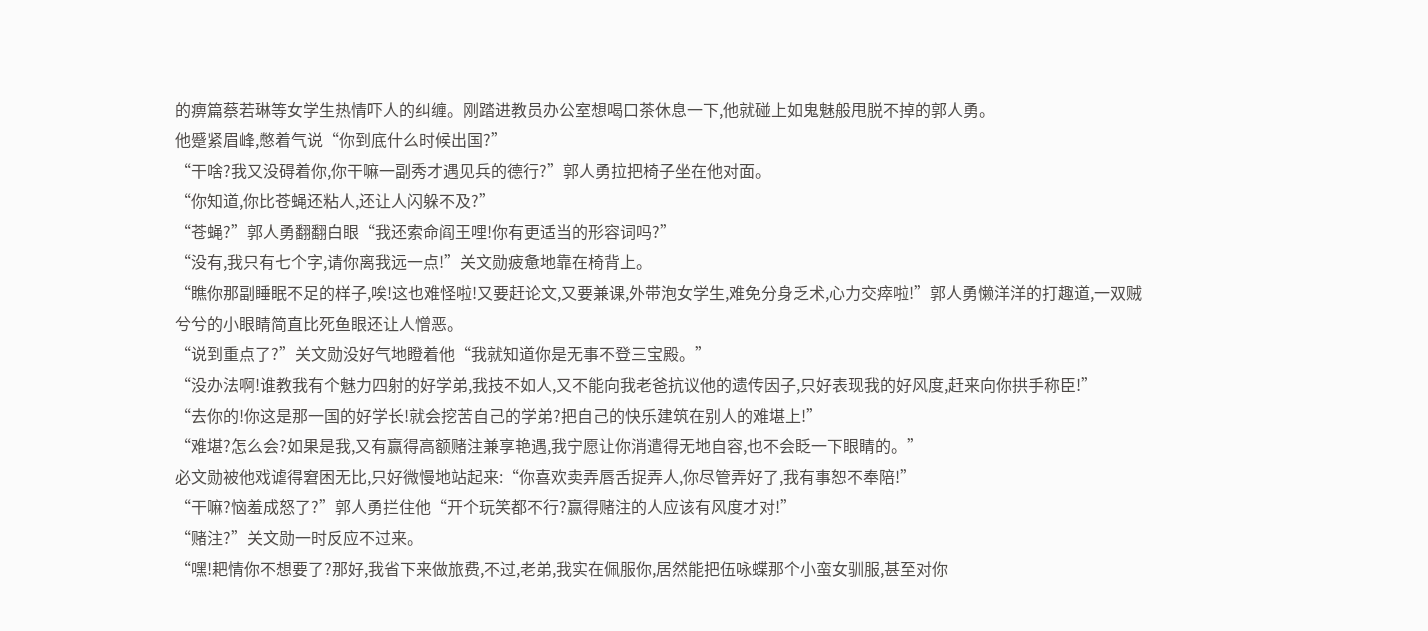的痹篇蔡若琳等女学生热情吓人的纠缠。刚踏进教员办公室想喝口茶休息一下,他就碰上如鬼魅般甩脱不掉的郭人勇。
他蹙紧眉峰,憋着气说“你到底什么时候出国?”
“干啥?我又没碍着你,你干嘛一副秀才遇见兵的德行?”郭人勇拉把椅子坐在他对面。
“你知道,你比苍蝇还粘人,还让人闪躲不及?”
“苍蝇?”郭人勇翻翻白眼“我还索命阎王哩!你有更适当的形容词吗?”
“没有,我只有七个字,请你离我远一点!”关文勋疲惫地靠在椅背上。
“瞧你那副睡眠不足的样子,唉!这也难怪啦!又要赶论文,又要兼课,外带泡女学生,难免分身乏术,心力交瘁啦!”郭人勇懒洋洋的打趣道,一双贼兮兮的小眼睛简直比死鱼眼还让人憎恶。
“说到重点了?”关文勋没好气地瞪着他“我就知道你是无事不登三宝殿。”
“没办法啊!谁教我有个魅力四射的好学弟,我技不如人,又不能向我老爸抗议他的遗传因子,只好表现我的好风度,赶来向你拱手称臣!”
“去你的!你这是那一国的好学长!就会挖苦自己的学弟?把自己的快乐建筑在别人的难堪上!”
“难堪?怎么会?如果是我,又有赢得高额赌注兼享艳遇,我宁愿让你消遣得无地自容,也不会眨一下眼睛的。”
必文勋被他戏谑得窘困无比,只好微慢地站起来:“你喜欢卖弄唇舌捉弄人,你尽管弄好了,我有事恕不奉陪!”
“干嘛?恼羞成怒了?”郭人勇拦住他“开个玩笑都不行?赢得赌注的人应该有风度才对!”
“赌注?”关文勋一时反应不过来。
“嘿!耙情你不想要了?那好,我省下来做旅费,不过,老弟,我实在佩服你,居然能把伍咏蝶那个小蛮女驯服,甚至对你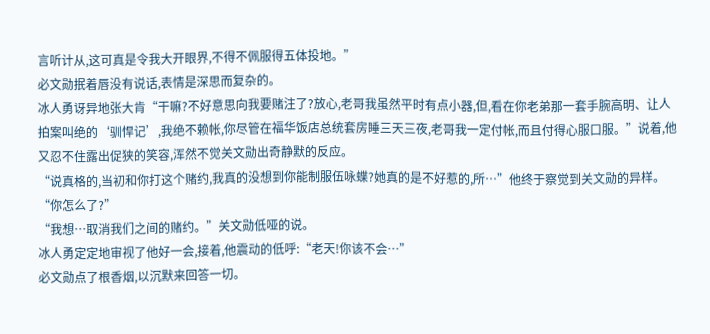言听计从,这可真是令我大开眼界,不得不佩服得五体投地。”
必文勋抿着唇没有说话,表情是深思而复杂的。
冰人勇讶异地张大肯“干嘛?不好意思向我要赌注了?放心,老哥我虽然平时有点小器,但,看在你老弟那一套手腕高明、让人拍案叫绝的‘驯悍记’,我绝不赖帐,你尽管在福华饭店总统套房睡三天三夜,老哥我一定付帐,而且付得心服口服。”说着,他又忍不住露出促狭的笑容,浑然不觉关文勋出奇静默的反应。
“说真格的,当初和你打这个赌约,我真的没想到你能制服伍咏蝶?她真的是不好惹的,所…”他终于察觉到关文勋的异样。“你怎么了?”
“我想…取消我们之间的赌约。”关文勋低哑的说。
冰人勇定定地审视了他好一会,接着,他震动的低呼:“老天!你该不会…”
必文勋点了根香烟,以沉默来回答一切。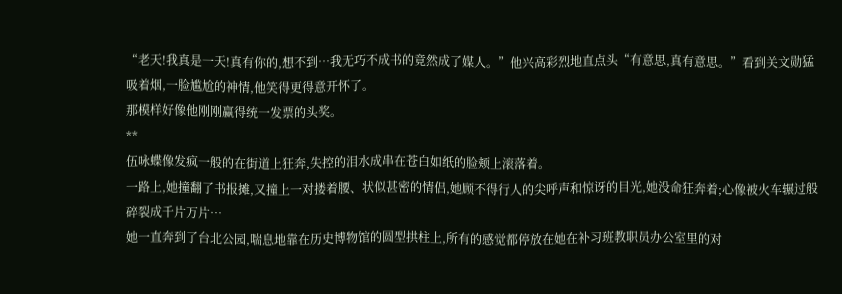“老天!我真是一天!真有你的,想不到…我无巧不成书的竟然成了媒人。”他兴高彩烈地直点头“有意思,真有意思。”看到关文勋猛吸着烟,一脸尴尬的神情,他笑得更得意开怀了。
那模样好像他刚刚赢得统一发票的头奖。
**
伍咏蝶像发疯一般的在街道上狂奔,失控的泪水成串在苍白如纸的脸颊上滚落着。
一路上,她撞翻了书报摊,又撞上一对搂着腰、状似甚密的情侣,她顾不得行人的尖呼声和惊讶的目光,她没命狂奔着;心像被火车辗过般碎裂成千片万片…
她一直奔到了台北公园,喘息地靠在历史博物馆的圆型拱柱上,所有的感觉都停放在她在补习班教职员办公室里的对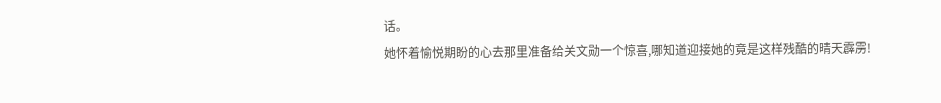话。
她怀着愉悦期盼的心去那里准备给关文勋一个惊喜,哪知道迎接她的竟是这样残酷的晴天霹雳!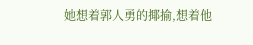她想着郭人勇的揶揄,想着他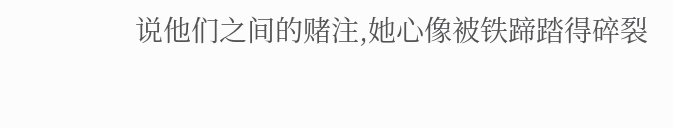说他们之间的赌注,她心像被铁蹄踏得碎裂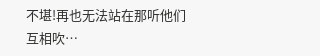不堪!再也无法站在那听他们互相吹…